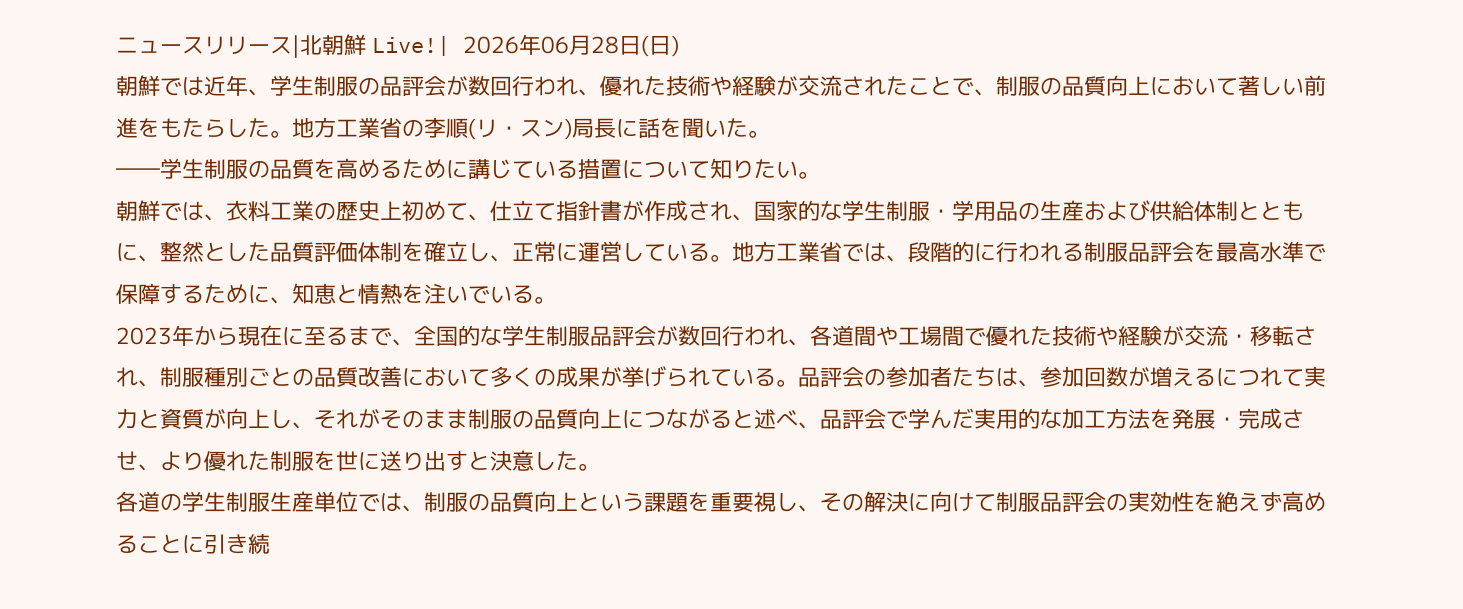ニュースリリース|北朝鮮 Live!| 2026年06月28日(日)
朝鮮では近年、学生制服の品評会が数回行われ、優れた技術や経験が交流されたことで、制服の品質向上において著しい前進をもたらした。地方工業省の李順(リ・スン)局長に話を聞いた。
――学生制服の品質を高めるために講じている措置について知りたい。
朝鮮では、衣料工業の歴史上初めて、仕立て指針書が作成され、国家的な学生制服・学用品の生産および供給体制とともに、整然とした品質評価体制を確立し、正常に運営している。地方工業省では、段階的に行われる制服品評会を最高水準で保障するために、知恵と情熱を注いでいる。
2023年から現在に至るまで、全国的な学生制服品評会が数回行われ、各道間や工場間で優れた技術や経験が交流・移転され、制服種別ごとの品質改善において多くの成果が挙げられている。品評会の参加者たちは、参加回数が増えるにつれて実力と資質が向上し、それがそのまま制服の品質向上につながると述べ、品評会で学んだ実用的な加工方法を発展・完成させ、より優れた制服を世に送り出すと決意した。
各道の学生制服生産単位では、制服の品質向上という課題を重要視し、その解決に向けて制服品評会の実効性を絶えず高めることに引き続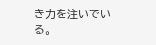き力を注いでいる。